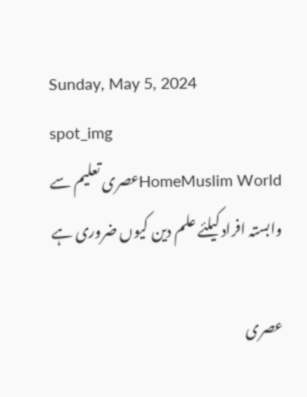Sunday, May 5, 2024
spot_img
HomeMuslim Worldعصری تعلیم سے وابستہ افراد کیلئے علم دین کیوں ضروری ہے

عصری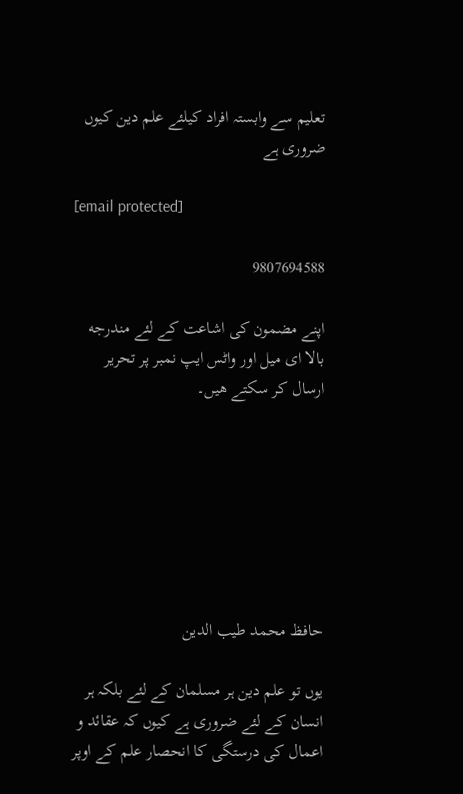تعلیم سے وابستہ افراد کیلئے علم دین کیوں ضروری ہے

[email protected]

9807694588

اپنے مضمون كی اشاعت كے لئے مندرجه بالا ای میل اور واٹس ایپ نمبر پر تحریر ارسال كر سكتے هیں۔







حافظ محمد طیب الدین

یوں تو علم دین ہر مسلمان کے لئے بلکہ ہر انسان کے لئے ضروری ہے کیوں کہ عقائد و اعمال کی درستگی کا انحصار علم کے اوپر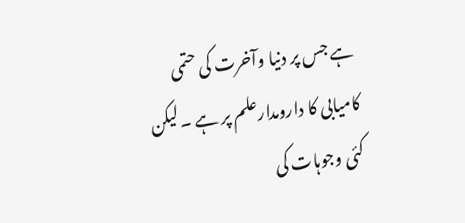ہے جس پر دنیا وآخرت کی حتمی کامیابی کا دارومدارعلم پر ہے ۔لیکن کئی وجوہات کی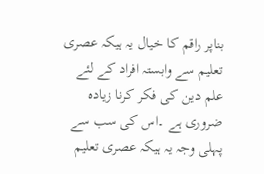بناپر راقم کا خیال یہ ہیکہ عصری تعلیم سے وابستہ افراد کے لئے علم دین کی فکر کرنا زیادہ ضروری ہے ۔اس کی سب سے پہلی وجہ یہ ہیکہ عصری تعلیم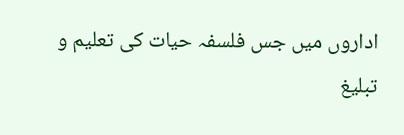اداروں میں جس فلسفہ حیات کی تعلیم و تبلیغ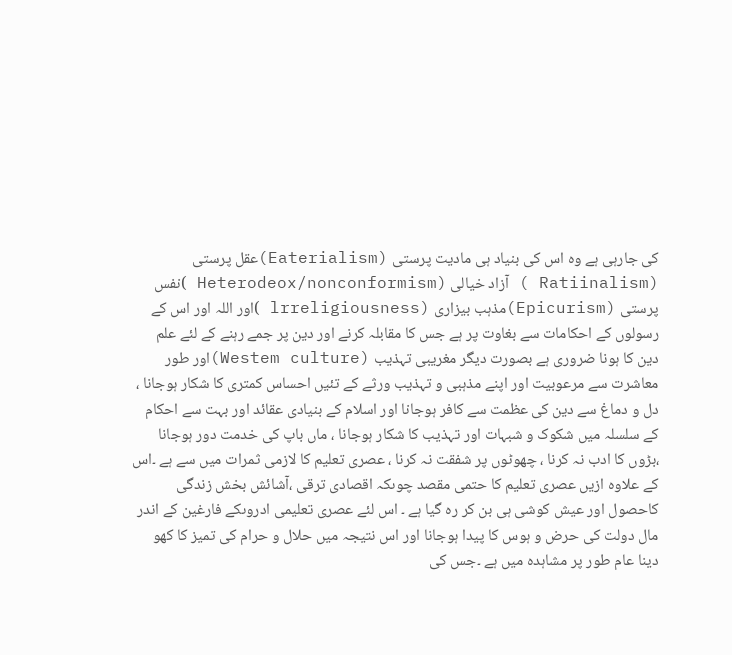کی جارہی ہے وہ اس کی بنیاد ہی مادیت پرستی (Eaterialism)عقل پرستی (Ratiinalism ) آزاد خیالی (Heterodeox/nonconformism )نفس پرستی (Epicurism)مذہب بیزاری (lrreligiousness )اور اللہ اور اس کے رسولوں کے احکامات سے بغاوت پر ہے جس کا مقابلہ کرنے اور دین پر جمے رہنے کے لئے علم دین کا ہونا ضروری ہے بصورت دیگر مغریبی تہذیب (Westem culture)اور طور معاشرت سے مرعوبیت اور اپنے مذہبی و تہذیب ورثے کے تئیں احساس کمتری کا شکار ہوجانا ، دل و دماغ سے دین کی عظمت سے کافر ہوجانا اور اسلام کے بنیادی عقائد اور بہت سے احکام کے سلسلہ میں شکوک و شبہات اور تہذیب کا شکار ہوجانا ، ماں باپ کی خدمت دور ہوجانا ،بڑوں کا ادب نہ کرنا ، چھوٹوں پر شفقت نہ کرنا ، عصری تعلیم کا لازمی ثمرات میں سے ہے ۔اس کے علاوہ ازیں عصری تعلیم کا حتمی مقصد چوںکہ اقصادی ترقی ،آشائش بخش زندگی کاحصول اور عیش کوشی ہی بن کر رہ گیا ہے ۔ اس لئے عصری تعلیمی ادروںکے فارغین کے اندر مال دولت کی حرض و ہوس کا پیدا ہوجانا اور اس نتیجہ میں حلال و حرام کی تمیز کا کھو دینا عام طور پر مشاہدہ میں ہے ۔جس کی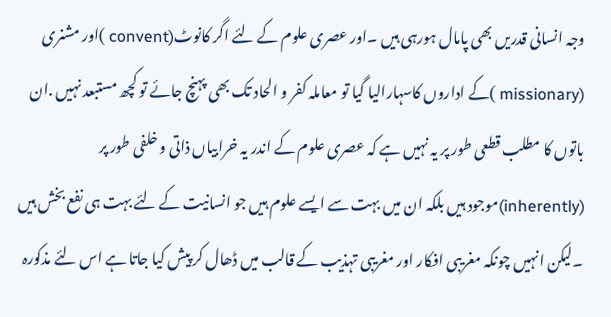وجہ انسانی قدریں بھی پامال ہورہی ہیں ۔اور عصری علوم کے لئے اگر کانوٹ(convent )اور مشنری (missionary )کے اداروں کاسہارالیا گیا تو معاملہ کفر و الحاد تک بھی پہنچ جائے تو کچھ مستبعد نہیں .ان باتوں کا مطلب قطعی طور پر یہ نہیں ہے کہ عصری علوم کے اندر یہ خرابیاں ذاتی و خلفی طور پر (inherently)موجود ہیں بلکہ ان میں بہت سے ایسے علوم ہیں جو انسانیت کے لئے بہت ہی نفع بخش ہیں ۔لیکن انہیں چونکہ مغریبی افکار اور مغریبی تہذیب کے قالب میں ڈھال کر پیش کیا جاتا ہے اس لئے مذکورہ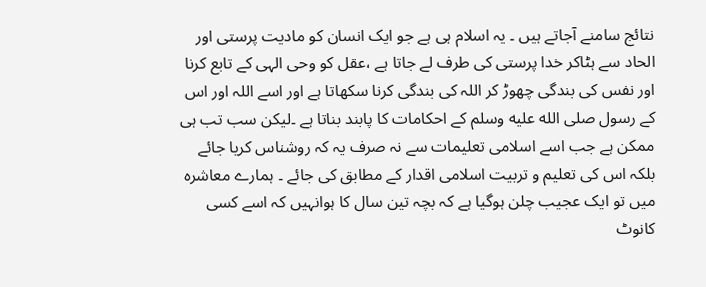نتائج سامنے آجاتے ہیں ۔ یہ اسلام ہی ہے جو ایک انسان کو مادیت پرستی اور الحاد سے ہٹاکر خدا پرستی کی طرف لے جاتا ہے ،عقل کو وحی الہی کے تابع کرنا اور نفس کی بندگی چھوڑ کر اللہ کی بندگی کرنا سکھاتا ہے اور اسے اللہ اور اس کے رسول صلى الله عليه وسلم کے احکامات کا پابند بناتا ہے ۔لیکن سب تب ہی ممکن ہے جب اسے اسلامی تعلیمات سے نہ صرف یہ کہ روشناس کریا جائے بلکہ اس کی تعلیم و تربیت اسلامی اقدار کے مطابق کی جائے ۔ ہمارے معاشرہ میں تو ایک عجیب چلن ہوگیا ہے کہ بچہ تین سال کا ہوانہیں کہ اسے کسی کانوٹ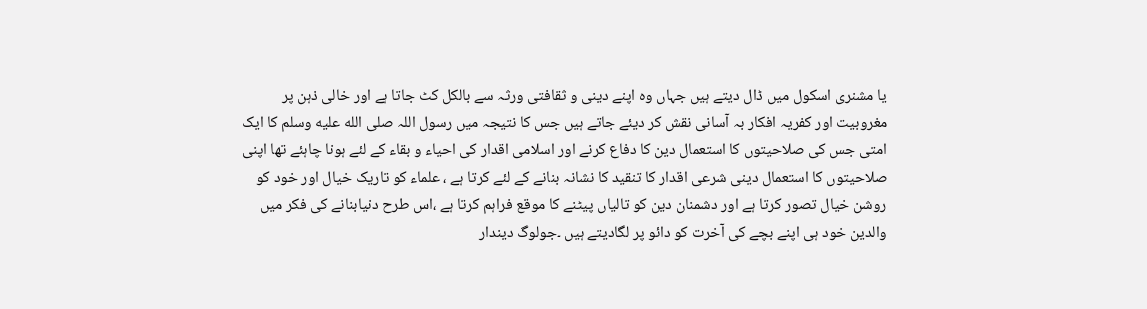یا مشنری اسکول میں ڈال دیتے ہیں جہاں وہ اپنے دینی و ثقافتی ورثہ سے بالکل کٹ جاتا ہے اور خالی ذہن پر مغروبیت اور کفریہ افکار بہ آسانی نقش کر دیئے جاتے ہیں جس کا نتیجہ میں رسول اللہ صلى الله عليه وسلم کا ایک امتی جس کی صلاحیتوں کا استعمال دین کا دفاع کرنے اور اسلامی اقدار کی احیاء و بقاء کے لئے ہونا چاہئے تھا اپنی صلاحیتوں کا استعمال دینی شرعی اقدار کا تنقید کا نشانہ بنانے کے لئے کرتا ہے ، علماء کو تاریک خیال اور خود کو روشن خیال تصور کرتا ہے اور دشمنان دین کو تالیاں پیٹنے کا موقع فراہم کرتا ہے ،اس طرح دنیابنانے کی فکر میں والدین خود ہی اپنے بچے کی آخرت کو دائو پر لگادیتے ہیں ۔جولوگ دیندار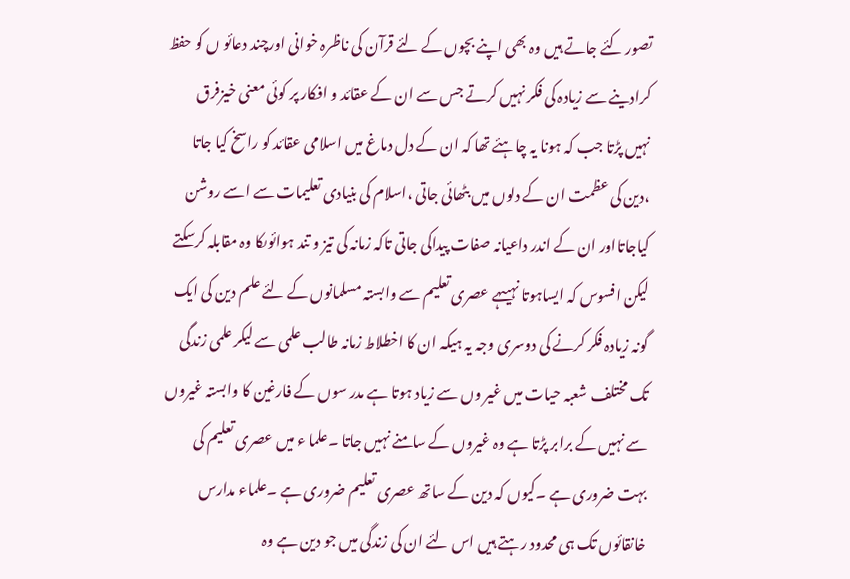تصور کئے جاتے ہیں وہ بھی اپنے بچوں کے لئے قرآن کی ناظرہ خوانی اورچند دعائو ں کو حفظ کرادینے سے زیادہ کی فکر نہیں کرتے جس سے ان کے عقائد و افکار پر کوئی معنی خیزفرق نہیں پڑتا جب کہ ہونا یہ چاہئے تھا کہ ان کے دل دماغ میں اسلامی عقائد کو راسخ کیا جاتا ،دین کی عظمت ان کے دلوں میں بٹھائی جاتی ،اسلام کی بنیادی تعلیمات سے اسے روشن کیاجاتااور ان کے اندر داعیانہ صفات پیداکی جاتی تاکہ زمانہ کی تیز و تند ہوائوںکا وہ مقابلہ کرسکتے لیکن افسوس کہ ایساہوتا نہیںہے عصری تعلیم سے وابستہ مسلمانوں کے لئے علم دین کی ایک گونہ زیادہ فکر کرنے کی دوسری وجہ یہ ہیکہ ان کا اخطلاط زمانہ طالب علمی سے لیکر علمی زندگی تک مختلف شعبہ حیات میں غیر وں سے زیاد ہوتا ہے مدر سوں کے فارغین کا وابستہ غیروں سے نہیں کے برابر پڑتا ہے وہ غیروں کے سامنے نہیں جاتا ۔علما ء میں عصری تعلیم کی بہت ضروری ہے ۔کیوں کہ دین کے ساتھ عصری تعلیم ضروری ہے ۔علماء مدارس خانقائوں تک ہی محدود رہتے ہیں اس لئے ان کی زندگی میں جو دین ہے وہ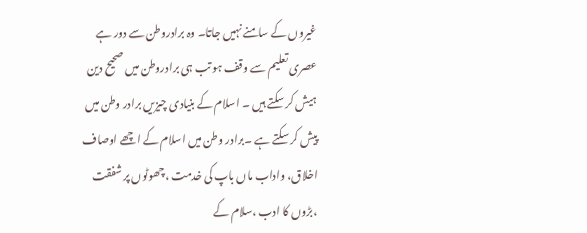غیروں کے سامنے نہیں جاتا۔ وہ برادروطن سے دور ہے عصری تعلیم سے وقف ہو تب ہی برادروطن میں صحیح دین ہیش کر سکتے ہیں ۔ اسلام کے بنیادی چیزیں برادر وطن میں پیش کر سکتے ہے ۔برادر وطن میں اسلام کے اچھے اوصاف اخلاق، واداب ماں باپ کی خدمت ،چھوٹوں پر شفقت ،بڑوں کا ادب ،سلام کے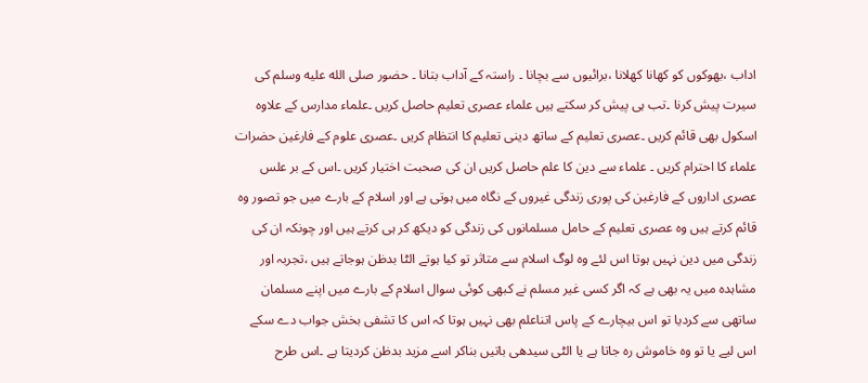اداب ،بھوکوں کو کھانا کھلانا ،برائیوں سے بچانا ۔ راستہ کے آداب بتانا ۔ حضور صلى الله عليه وسلم کی سیرت پیش کرنا ۔تب ہی پیش کر سکتے ہیں علماء عصری تعلیم حاصل کریں ۔علماء مدارس کے علاوہ اسکول بھی قائم کریں ۔عصری تعلیم کے ساتھ دینی تعلیم کا انتظام کریں ۔عصری علوم کے فارغین حضرات علماء کا احترام کریں ۔ علماء سے دین کا علم حاصل کریں ان کی صحبت اختیار کریں ۔اس کے بر علس عصری اداروں کے فارغین کی پوری زندگی غیروں کے نگاہ میں ہوتی ہے اور اسلام کے بارے میں جو تصور وہ قائم کرتے ہیں وہ عصری تعلیم کے حامل مسلمانوں کی زندگی کو دیکھ کر ہی کرتے ہیں اور چونکہ ان کی زندگی میں دین نہیں ہوتا اس لئے وہ لوگ اسلام سے متاثر تو کیا ہوتے الٹا بدظن ہوجاتے ہیں ،تجربہ اور مشاہدہ میں یہ بھی ہے کہ اگر کسی غیر مسلم نے کبھی کوئی سوال اسلام کے بارے میں اپنے مسلمان ساتھی سے کردیا تو اس بیچارے کے پاس اتناعلم بھی نہیں ہوتا کہ اس کا تشفی بخش جواب دے سکے اس لیے یا تو وہ خاموش رہ جاتا ہے یا الٹی سیدھی باتیں بناکر اسے مزید بدظن کردیتا ہے ۔اس طرح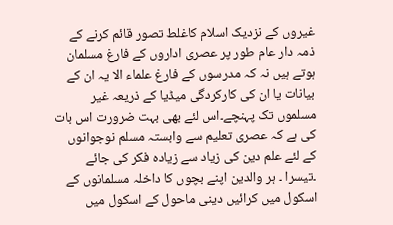غیروں کے نزدیک اسلام کاغلط تصور قائم کرنے کے ذمہ دار عام طور پر عصری اداروں کے فارغ مسلمان ہوتے ہیں نہ کہ مدرسوں کے فارغ علماء الا یہ ان کے بیانات یا ان کی کارکردگی میڈیا کے ذریعہ غیر مسلموں تک پہنچے۔اس لئے بھی بہت ضرورت اس بات کی ہے کہ عصری تعلیم سے وابستہ مسلم نوجوانوں کے لئے علم دین کی زیاد سے زیادہ فکر کی جائے ۔تیسرا ۔ ہر والدین اپنے بچوں کا داخلہ مسلمانوں کے اسکول میں کرائیں دینی ماحول کے اسکول میں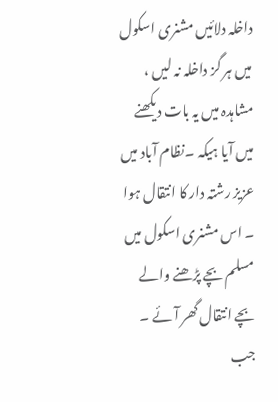داخلہ دلائیں مشنری اسکول میں ہر گز داخلہ نہ لیں ، مشاہدہ میں یہ بات دیکھنے میں آیا ہیکہ ۔نظام آباد میں عزیز رشتہ دار کا انتقال ہوا ۔ اس مشنری اسکول میں مسلم بچے پڑھنے والے بچے انتقال گھر آئے ۔ جب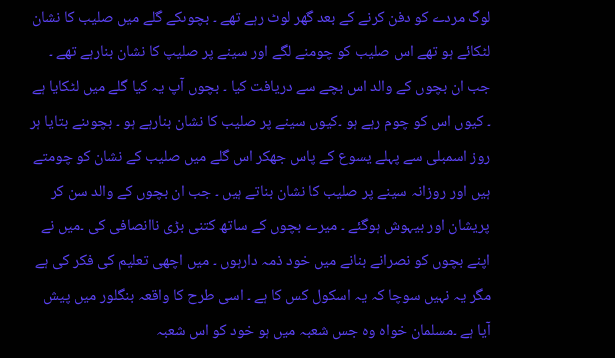لوگ مردے کو دفن کرنے کے بعد گھر لوٹ رہے تھے ۔ بچوںکے گلے میں صلیب کا نشان لٹکائے ہو تھے اس صلیب کو چومنے لگے اور سینے پر صلیپ کا نشان بنارہے تھے ۔ جب ان بچوں کے والد اس بچے سے دریافت کیا ۔ بچوں آپ یہ کیا گلے میں لٹکایا ہے ۔ کیوں اس کو چوم رہے ہو ۔کیوں سینے پر صلیب کا نشان بنارہے ہو ۔ بچوںنے بتایا ہر روز اسمبلی سے پہلے یسوع کے پاس جھکر اس گلے میں صلیب کے نشان کو چومتے ہیں اور روزانہ سینے پر صلیب کا نشان بناتے ہیں ۔ جب ان بچوں کے والد سن کر پریشان اور بیہوش ہوگئے ۔ میرے بچوں کے ساتھ کتنی بڑی ناانصافی کی ۔میں نے اپنے بچوں کو نصرانے بنانے میں خود ذمہ دارہوں ۔ میں اچھی تعلیم کی فکر کی ہے مگر یہ نہیں سوچا کہ یہ اسکول کس کا ہے ۔ اسی طرح کا واقعہ بنگلور میں پیش آیا ہے ۔مسلمان خواہ وہ جس شعبہ میں ہو خود کو اس شعبہ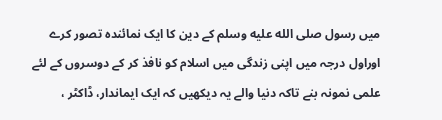میں رسول صلى الله عليه وسلم کے دین کا ایک نمائندہ تصور کرے اوراول درجہ میں اپنی زندگی میں اسلام کو نافذ کر کے دوسروں کے لئے علمی نمونہ بنے تاکہ دنیا والے یہ دیکھیں کہ ایک ایماندار، ڈاکٹر ،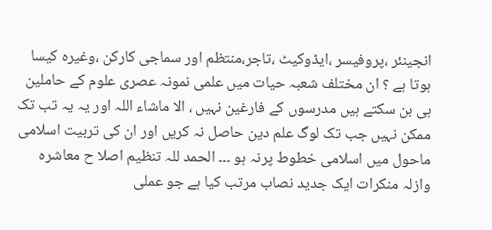انجینئر ،پروفیسر ،ایڈوکیٹ ،تاجر،منتظم اور سماجی کارکن ،وغیرہ کیسا ہوتا ہے ؟ ان مختلف شعبہ حیات میں علمی نمونہ عصری علوم کے حاملین ہی بن سکتے ہیں مدرسوں کے فارغین نہیں ، الا ماشاء اللہ اور یہ یہ تب تک ممکن نہیں جب تک لوگ علم دین حاصل نہ کریں اور ان کی تربیت اسلامی ماحول میں اسلامی خطوط پرنہ ہو ۔۔۔ الحمد للہ تنظیم اصلا ح معاشرہ وازلہ منکرات ایک جدید نصاب مرتب کیا ہے جو عملی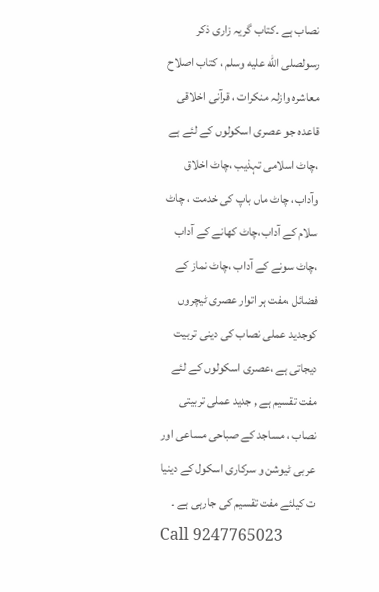نصاب ہے ۔کتاب گریہ زاری ذکر رسولصلى الله عليه وسلم ، کتاب اصلاح معاشرہ وازلہ منکرات ، قرآنی اخلاقی قاعدہ جو عصری اسکولوں کے لئے ہے ،چاٹ اسلامی تہذیب ،چاٹ اخلاق وآداب، چاٹ ماں باپ کی خدمت ، چاٹ سلام کے آداب،چاٹ کھانے کے آداب ،چاٹ سونے کے آداب ،چاٹ نماز کے فضائل ،مفت ہر اتوار عصری ٹیچروں کوجدید عملی نصاب کی دینی تربیت دیجاتی ہے ،عصری اسکولوں کے لئے مفت تقسیم ہے , جدید عملی تربیتی نصاب ، مساجد کے صباحی مساعی اور عربی ٹیوشن و سرکاری اسکول کے دینیا ت کیلئے مفت تقسیم کی جارہی ہے ۔
Call 9247765023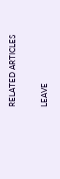RELATED ARTICLES

LEAVE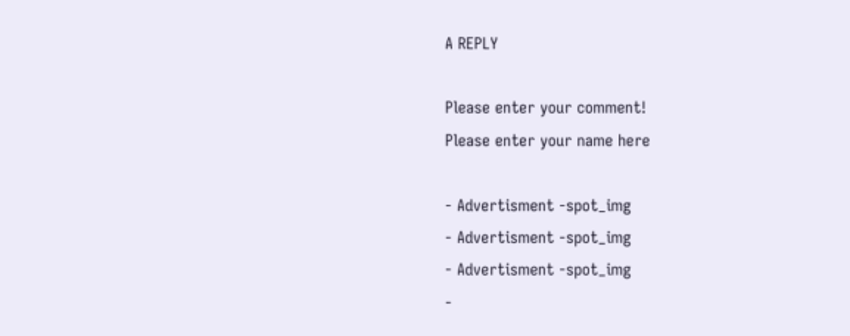A REPLY

Please enter your comment!
Please enter your name here

- Advertisment -spot_img
- Advertisment -spot_img
- Advertisment -spot_img
-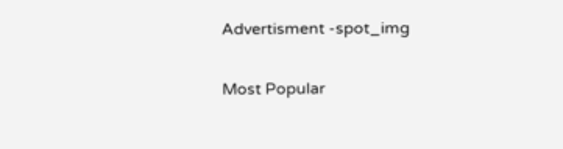Advertisment -spot_img

Most Popular